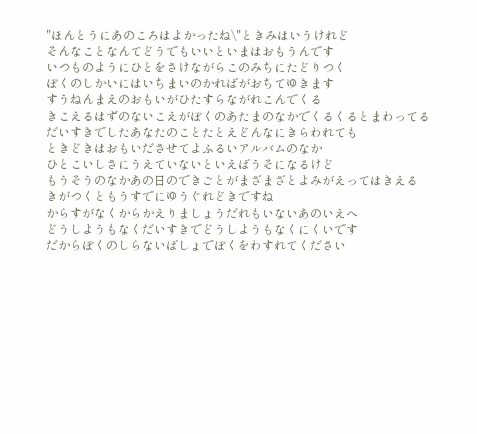"ほんとうにあのころはよかったね\"ときみはいうけれど
そんなことなんてどうでもいいといまはおもうんです
いつものようにひとをさけながらこのみちにたどりつく
ぼくのしかいにはいちまいのかればがおちてゆきます
すうねんまえのおもいがひたすらながれこんでくる
きこえるはずのないこえがぼくのあたまのなかでくるくるとまわってる
だいすきでしたあなたのことたとえどんなにきらわれても
ときどきはおもいださせてよふるいアルバムのなか
ひとこいしさにうえていないといえばうそになるけど
もうそうのなかあの日のできごとがまざまざとよみがえってはきえる
きがつくともうすでにゆうぐれどきですね
からすがなくからかえりましょうだれもいないあのいえへ
どうしようもなくだいすきでどうしようもなくにくいです
だからぼくのしらないばしょでぼくをわすれてください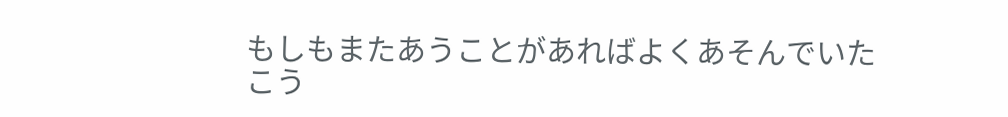もしもまたあうことがあればよくあそんでいたこう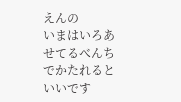えんの
いまはいろあせてるべんちでかたれるといいです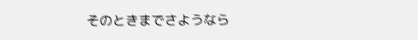そのときまでさようなら